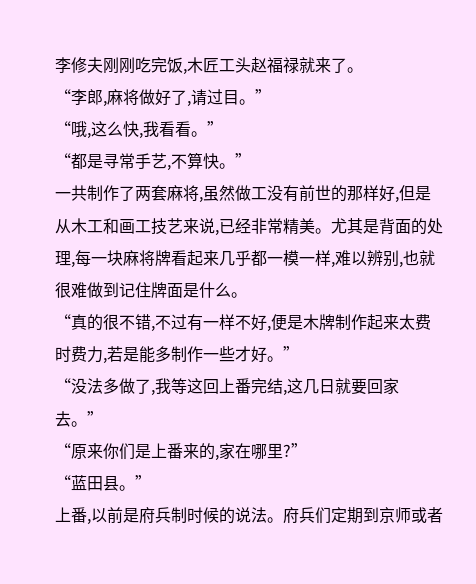李修夫刚刚吃完饭,木匠工头赵福禄就来了。
“李郎,麻将做好了,请过目。”
“哦,这么快,我看看。”
“都是寻常手艺,不算快。”
一共制作了两套麻将,虽然做工没有前世的那样好,但是从木工和画工技艺来说,已经非常精美。尤其是背面的处理,每一块麻将牌看起来几乎都一模一样,难以辨别,也就很难做到记住牌面是什么。
“真的很不错,不过有一样不好,便是木牌制作起来太费时费力,若是能多制作一些才好。”
“没法多做了,我等这回上番完结,这几日就要回家去。”
“原来你们是上番来的,家在哪里?”
“蓝田县。”
上番,以前是府兵制时候的说法。府兵们定期到京师或者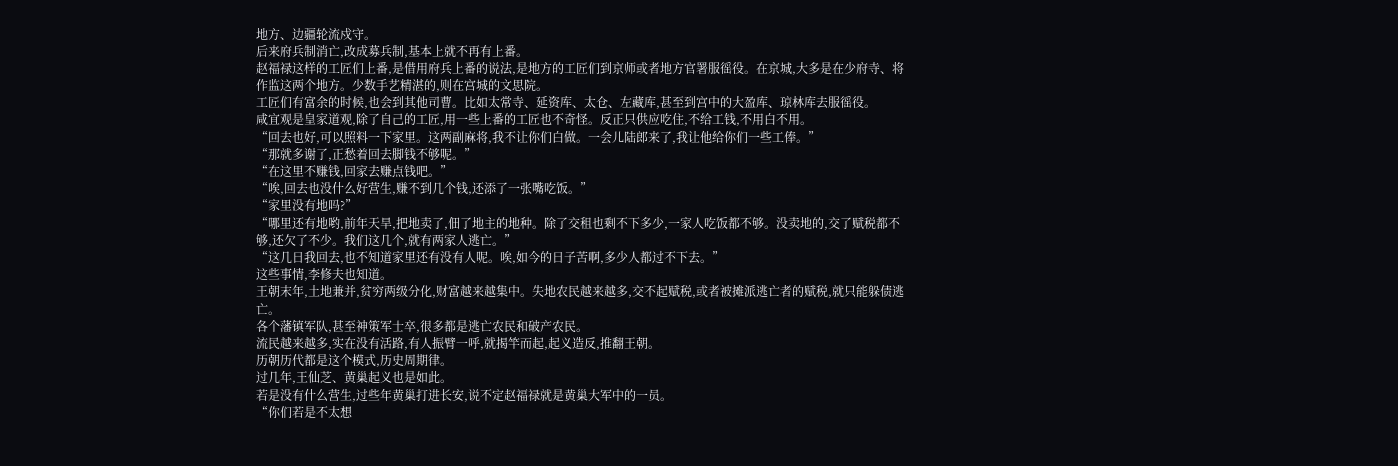地方、边疆轮流戍守。
后来府兵制消亡,改成募兵制,基本上就不再有上番。
赵福禄这样的工匠们上番,是借用府兵上番的说法,是地方的工匠们到京师或者地方官署服徭役。在京城,大多是在少府寺、将作监这两个地方。少数手艺精湛的,则在宫城的文思院。
工匠们有富余的时候,也会到其他司曹。比如太常寺、延资库、太仓、左藏库,甚至到宫中的大盈库、琼林库去服徭役。
咸宜观是皇家道观,除了自己的工匠,用一些上番的工匠也不奇怪。反正只供应吃住,不给工钱,不用白不用。
“回去也好,可以照料一下家里。这两副麻将,我不让你们白做。一会儿陆郎来了,我让他给你们一些工俸。”
“那就多谢了,正愁着回去脚钱不够呢。”
“在这里不赚钱,回家去赚点钱吧。”
“唉,回去也没什么好营生,赚不到几个钱,还添了一张嘴吃饭。”
“家里没有地吗?”
“哪里还有地哟,前年天旱,把地卖了,佃了地主的地种。除了交租也剩不下多少,一家人吃饭都不够。没卖地的,交了赋税都不够,还欠了不少。我们这几个,就有两家人逃亡。”
“这几日我回去,也不知道家里还有没有人呢。唉,如今的日子苦啊,多少人都过不下去。”
这些事情,李修夫也知道。
王朝末年,土地兼并,贫穷两级分化,财富越来越集中。失地农民越来越多,交不起赋税,或者被摊派逃亡者的赋税,就只能躲债逃亡。
各个藩镇军队,甚至神策军士卒,很多都是逃亡农民和破产农民。
流民越来越多,实在没有活路,有人振臂一呼,就揭竿而起,起义造反,推翻王朝。
历朝历代都是这个模式,历史周期律。
过几年,王仙芝、黄巢起义也是如此。
若是没有什么营生,过些年黄巢打进长安,说不定赵福禄就是黄巢大军中的一员。
“你们若是不太想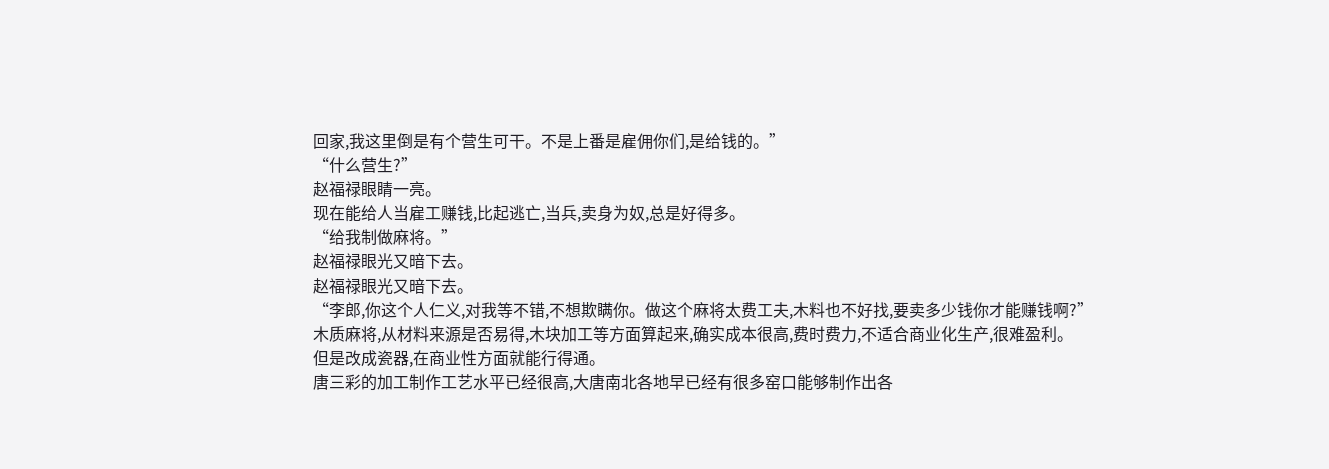回家,我这里倒是有个营生可干。不是上番是雇佣你们,是给钱的。”
“什么营生?”
赵福禄眼睛一亮。
现在能给人当雇工赚钱,比起逃亡,当兵,卖身为奴,总是好得多。
“给我制做麻将。”
赵福禄眼光又暗下去。
赵福禄眼光又暗下去。
“李郎,你这个人仁义,对我等不错,不想欺瞒你。做这个麻将太费工夫,木料也不好找,要卖多少钱你才能赚钱啊?”
木质麻将,从材料来源是否易得,木块加工等方面算起来,确实成本很高,费时费力,不适合商业化生产,很难盈利。
但是改成瓷器,在商业性方面就能行得通。
唐三彩的加工制作工艺水平已经很高,大唐南北各地早已经有很多窑口能够制作出各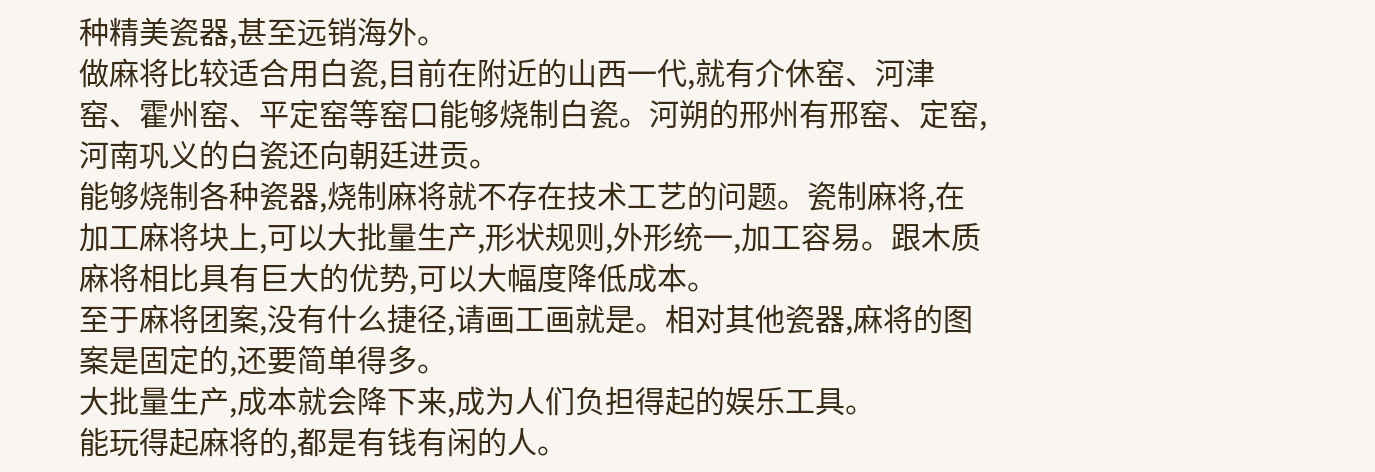种精美瓷器,甚至远销海外。
做麻将比较适合用白瓷,目前在附近的山西一代,就有介休窑、河津窑、霍州窑、平定窑等窑口能够烧制白瓷。河朔的邢州有邢窑、定窑,河南巩义的白瓷还向朝廷进贡。
能够烧制各种瓷器,烧制麻将就不存在技术工艺的问题。瓷制麻将,在加工麻将块上,可以大批量生产,形状规则,外形统一,加工容易。跟木质麻将相比具有巨大的优势,可以大幅度降低成本。
至于麻将团案,没有什么捷径,请画工画就是。相对其他瓷器,麻将的图案是固定的,还要简单得多。
大批量生产,成本就会降下来,成为人们负担得起的娱乐工具。
能玩得起麻将的,都是有钱有闲的人。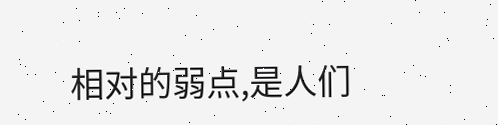相对的弱点,是人们